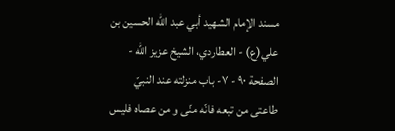مسند الإمام الشهيد أبي عبد الله الحسين بن علي(ع) - العطاردي، الشيخ عزيز الله - الصفحة ٩٠ - ٧- باب منزلته عند النبيّ
طاعتى من تبعه فانّه منّى و من عصاه فليس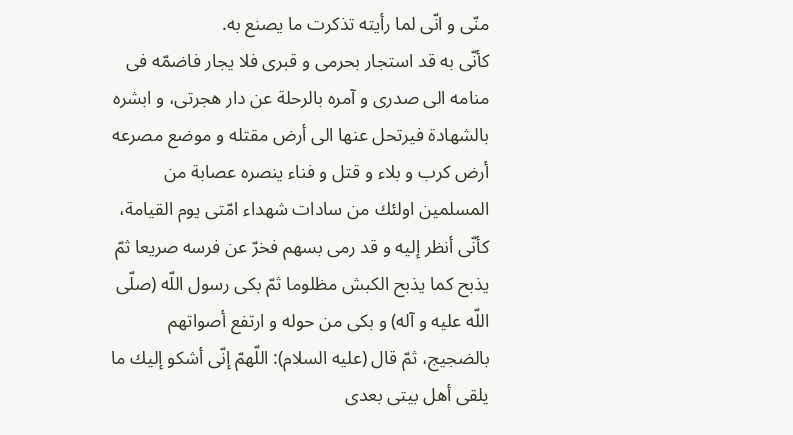منّى و انّى لما رأيته تذكرت ما يصنع به.
كأنّى به قد استجار بحرمى و قبرى فلا يجار فاضمّه فى منامه الى صدرى و آمره بالرحلة عن دار هجرتى، و ابشره بالشهادة فيرتحل عنها الى أرض مقتله و موضع مصرعه أرض كرب و بلاء و قتل و فناء ينصره عصابة من المسلمين اولئك من سادات شهداء امّتى يوم القيامة، كأنّى أنظر إليه و قد رمى بسهم فخرّ عن فرسه صريعا ثمّ يذبح كما يذبح الكبش مظلوما ثمّ بكى رسول اللّه (صلّى اللّه عليه و آله) و بكى من حوله و ارتفع أصواتهم بالضجيج، ثمّ قال (عليه السلام): اللّهمّ إنّى أشكو إليك ما يلقى أهل بيتى بعدى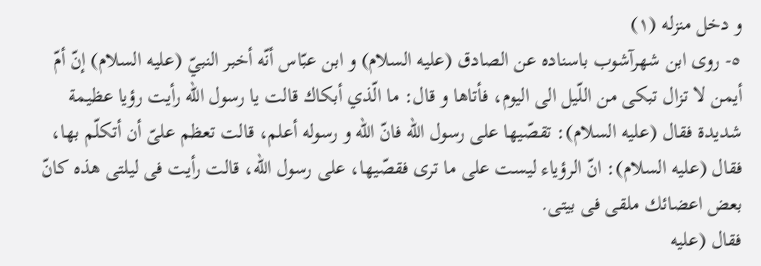و دخل منزله (١)
٥- روى ابن شهرآشوب باسناده عن الصادق (عليه السلام) و ابن عبّاس أنّه أخبر النبيّ (عليه السلام) إنّ أمّ أيمن لا تزال تبكى من اللّيل الى اليوم، فأتاها و قال: ما الّذي أبكاك قالت يا رسول اللّه رأيت رؤيا عظيمة شديدة فقال (عليه السلام): تقصّيها على رسول اللّه فانّ اللّه و رسوله أعلم، قالت تعظم علىّ أن أتكلّم بها، فقال (عليه السلام): انّ الرؤياء ليست على ما ترى فقصّيها، على رسول اللّه، قالت رأيت فى ليلتى هذه كانّ بعض اعضائك ملقى فى بيتى.
فقال (عليه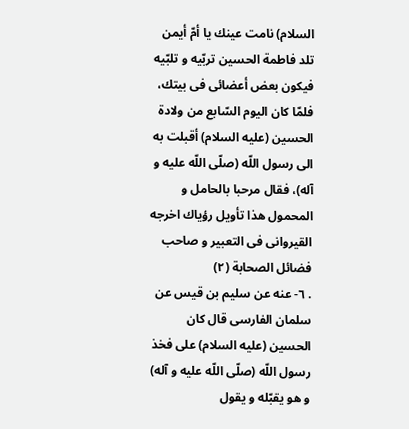السلام) نامت عينك يا أمّ أيمن تلد فاطمة الحسين تربّيه و تلبّيه فيكون بعض أعضائى فى بيتك، فلمّا كان اليوم السّابع من ولادة الحسين (عليه السلام) أقبلت به الى رسول اللّه (صلّى اللّه عليه و آله)، فقال مرحبا بالحامل و المحمول هذا تأويل رؤياك اخرجه القيروانى فى التعبير و صاحب فضائل الصحابة (٢)
. ٦- عنه عن سليم بن قيس عن سلمان الفارسى قال كان الحسين (عليه السلام) على فخذ رسول اللّه (صلّى اللّه عليه و آله) و هو يقبّله و يقول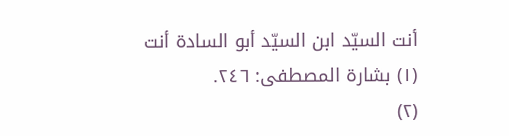أنت السيّد ابن السيّد أبو السادة أنت
(١) بشارة المصطفى: ٢٤٦.
(٢)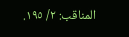المناقب: ٢/ ١٩٥.